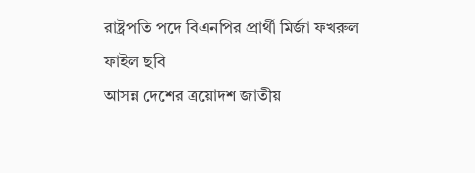রাষ্ট্রপতি পদে বিএনপির প্রার্থী মির্জা ফখরুল
ফাইল ছবি
আসন্ন দেশের ত্রয়োদশ জাতীয়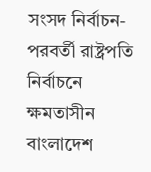সংসদ নির্বাচন-পরবর্তী রাষ্ট্রপতি নির্বাচনে ক্ষমতাসীন বাংলাদেশ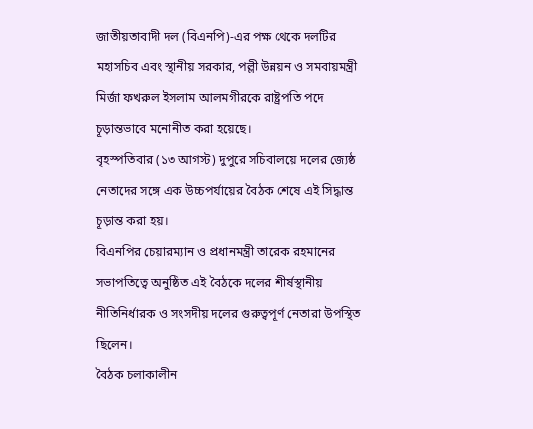জাতীয়তাবাদী দল (বিএনপি)-এর পক্ষ থেকে দলটির মহাসচিব এবং স্থানীয় সরকার, পল্লী উন্নয়ন ও সমবায়মন্ত্রী মির্জা ফখরুল ইসলাম আলমগীরকে রাষ্ট্রপতি পদে চূড়ান্তভাবে মনোনীত করা হয়েছে।
বৃহস্পতিবার (১৩ আগস্ট) দুপুরে সচিবালয়ে দলের জ্যেষ্ঠ নেতাদের সঙ্গে এক উচ্চপর্যায়ের বৈঠক শেষে এই সিদ্ধান্ত চূড়ান্ত করা হয়।
বিএনপির চেয়ারম্যান ও প্রধানমন্ত্রী তারেক রহমানের সভাপতিত্বে অনুষ্ঠিত এই বৈঠকে দলের শীর্ষস্থানীয় নীতিনির্ধারক ও সংসদীয় দলের গুরুত্বপূর্ণ নেতারা উপস্থিত ছিলেন।
বৈঠক চলাকালীন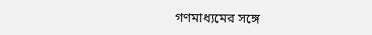গণমাধ্যমের সঙ্গে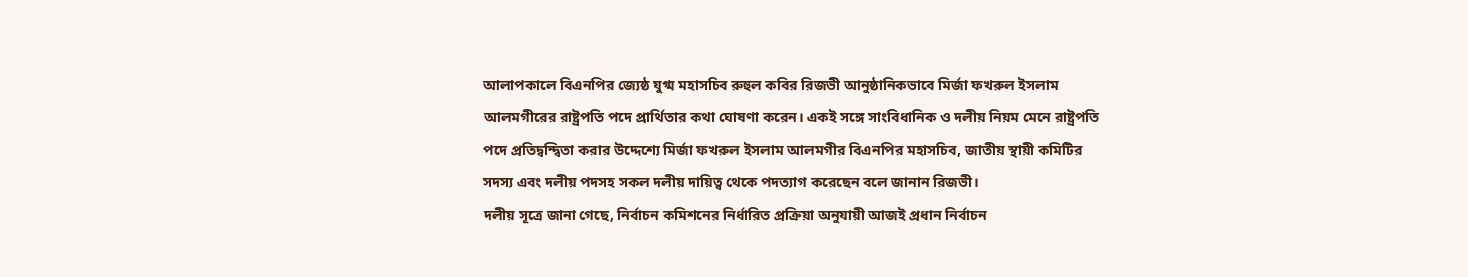আলাপকালে বিএনপির জ্যেষ্ঠ যুগ্ম মহাসচিব রুহুল কবির রিজভী আনুষ্ঠানিকভাবে মির্জা ফখরুল ইসলাম আলমগীরের রাষ্ট্রপতি পদে প্রার্থিতার কথা ঘোষণা করেন। একই সঙ্গে সাংবিধানিক ও দলীয় নিয়ম মেনে রাষ্ট্রপতি পদে প্রতিদ্বন্দ্বিতা করার উদ্দেশ্যে মির্জা ফখরুল ইসলাম আলমগীর বিএনপির মহাসচিব, জাতীয় স্থায়ী কমিটির সদস্য এবং দলীয় পদসহ সকল দলীয় দায়িত্ব থেকে পদত্যাগ করেছেন বলে জানান রিজভী।
দলীয় সূত্রে জানা গেছে, নির্বাচন কমিশনের নির্ধারিত প্রক্রিয়া অনুযায়ী আজই প্রধান নির্বাচন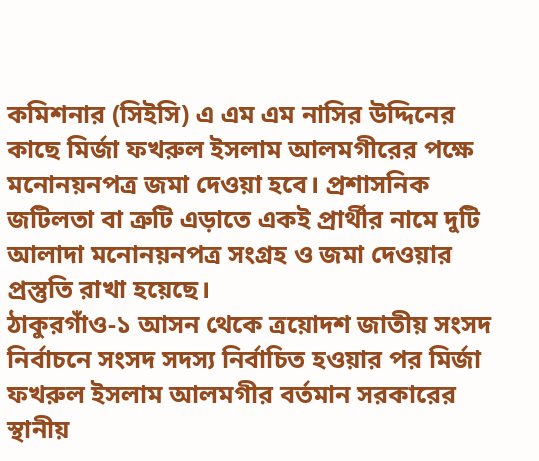কমিশনার (সিইসি) এ এম এম নাসির উদ্দিনের কাছে মির্জা ফখরুল ইসলাম আলমগীরের পক্ষে মনোনয়নপত্র জমা দেওয়া হবে। প্রশাসনিক জটিলতা বা ত্রুটি এড়াতে একই প্রার্থীর নামে দুটি আলাদা মনোনয়নপত্র সংগ্রহ ও জমা দেওয়ার প্রস্তুতি রাখা হয়েছে।
ঠাকুরগাঁও-১ আসন থেকে ত্রয়োদশ জাতীয় সংসদ নির্বাচনে সংসদ সদস্য নির্বাচিত হওয়ার পর মির্জা ফখরুল ইসলাম আলমগীর বর্তমান সরকারের স্থানীয়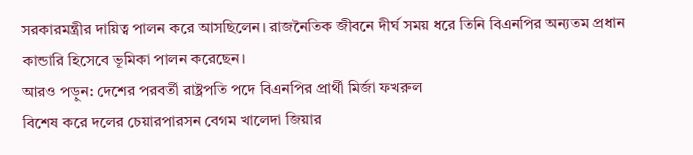সরকারমন্ত্রীর দায়িত্ব পালন করে আসছিলেন। রাজনৈতিক জীবনে দীর্ঘ সময় ধরে তিনি বিএনপির অন্যতম প্রধান কান্ডারি হিসেবে ভূমিকা পালন করেছেন।
আরও পড়ুন: দেশের পরবর্তী রাষ্ট্রপতি পদে বিএনপির প্রার্থী মির্জা ফখরুল
বিশেষ করে দলের চেয়ারপারসন বেগম খালেদা জিয়ার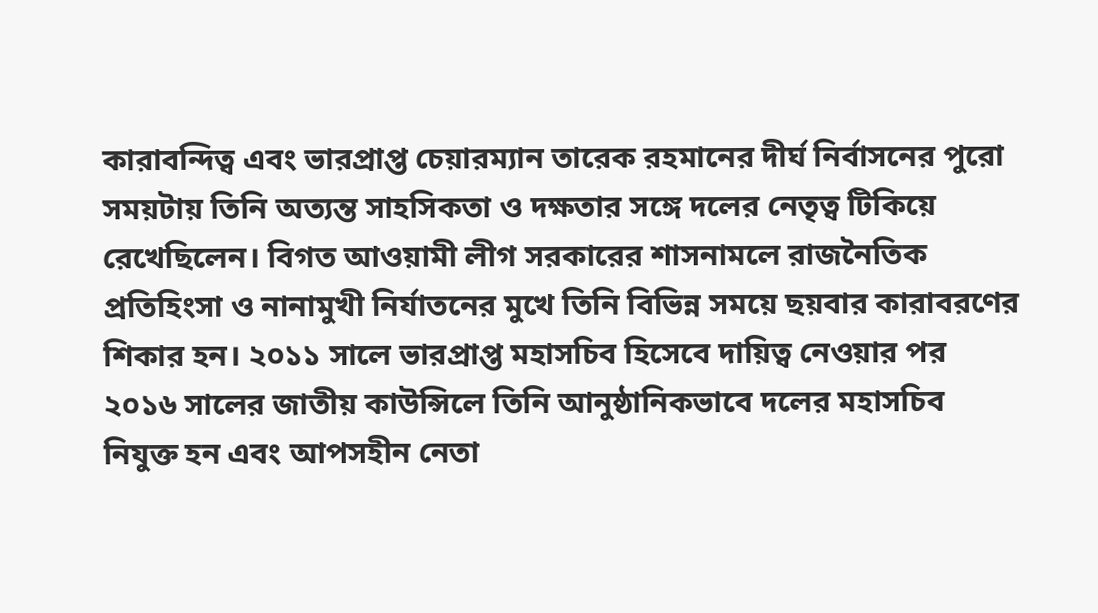কারাবন্দিত্ব এবং ভারপ্রাপ্ত চেয়ারম্যান তারেক রহমানের দীর্ঘ নির্বাসনের পুরো সময়টায় তিনি অত্যন্ত সাহসিকতা ও দক্ষতার সঙ্গে দলের নেতৃত্ব টিকিয়ে রেখেছিলেন। বিগত আওয়ামী লীগ সরকারের শাসনামলে রাজনৈতিক প্রতিহিংসা ও নানামুখী নির্যাতনের মুখে তিনি বিভিন্ন সময়ে ছয়বার কারাবরণের শিকার হন। ২০১১ সালে ভারপ্রাপ্ত মহাসচিব হিসেবে দায়িত্ব নেওয়ার পর ২০১৬ সালের জাতীয় কাউন্সিলে তিনি আনুষ্ঠানিকভাবে দলের মহাসচিব নিযুক্ত হন এবং আপসহীন নেতা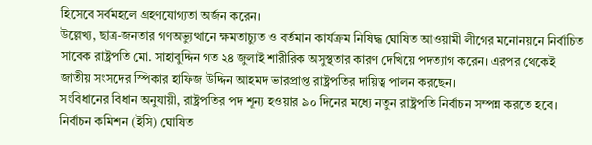হিসেবে সর্বমহলে গ্রহণযোগ্যতা অর্জন করেন।
উল্লেখ্য, ছাত্র-জনতার গণঅভ্যুত্থানে ক্ষমতাচ্যুত ও বর্তমান কার্যক্রম নিষিদ্ধ ঘোষিত আওয়ামী লীগের মনোনয়নে নির্বাচিত সাবেক রাষ্ট্রপতি মো. সাহাবুদ্দিন গত ২৪ জুলাই শারীরিক অসুস্থতার কারণ দেখিয়ে পদত্যাগ করেন। এরপর থেকেই জাতীয় সংসদের স্পিকার হাফিজ উদ্দিন আহমদ ভারপ্রাপ্ত রাষ্ট্রপতির দায়িত্ব পালন করছেন।
সংবিধানের বিধান অনুযায়ী, রাষ্ট্রপতির পদ শূন্য হওয়ার ৯০ দিনের মধ্যে নতুন রাষ্ট্রপতি নির্বাচন সম্পন্ন করতে হবে।
নির্বাচন কমিশন (ইসি) ঘোষিত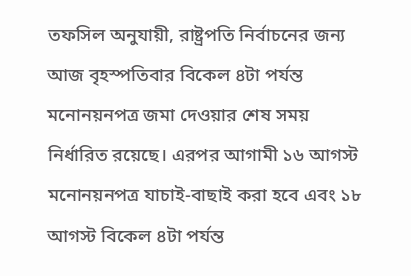তফসিল অনুযায়ী, রাষ্ট্রপতি নির্বাচনের জন্য আজ বৃহস্পতিবার বিকেল ৪টা পর্যন্ত মনোনয়নপত্র জমা দেওয়ার শেষ সময় নির্ধারিত রয়েছে। এরপর আগামী ১৬ আগস্ট মনোনয়নপত্র যাচাই-বাছাই করা হবে এবং ১৮ আগস্ট বিকেল ৪টা পর্যন্ত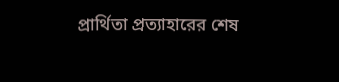প্রার্থিতা প্রত্যাহারের শেষ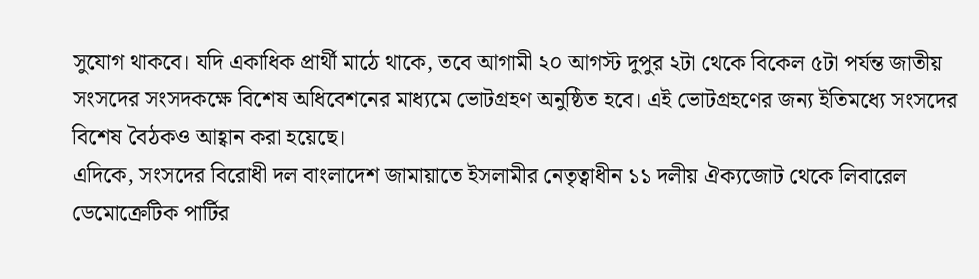সুযোগ থাকবে। যদি একাধিক প্রার্থী মাঠে থাকে, তবে আগামী ২০ আগস্ট দুপুর ২টা থেকে বিকেল ৫টা পর্যন্ত জাতীয় সংসদের সংসদকক্ষে বিশেষ অধিবেশনের মাধ্যমে ভোটগ্রহণ অনুষ্ঠিত হবে। এই ভোটগ্রহণের জন্য ইতিমধ্যে সংসদের বিশেষ বৈঠকও আহ্বান করা হয়েছে।
এদিকে, সংসদের বিরোধী দল বাংলাদেশ জামায়াতে ইসলামীর নেতৃত্বাধীন ১১ দলীয় ঐক্যজোট থেকে লিবারেল ডেমোক্রেটিক পার্টির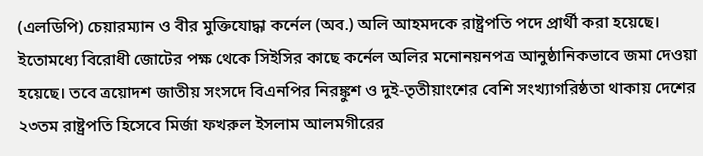(এলডিপি) চেয়ারম্যান ও বীর মুক্তিযোদ্ধা কর্নেল (অব.) অলি আহমদকে রাষ্ট্রপতি পদে প্রার্থী করা হয়েছে। ইতোমধ্যে বিরোধী জোটের পক্ষ থেকে সিইসির কাছে কর্নেল অলির মনোনয়নপত্র আনুষ্ঠানিকভাবে জমা দেওয়া হয়েছে। তবে ত্রয়োদশ জাতীয় সংসদে বিএনপির নিরঙ্কুশ ও দুই-তৃতীয়াংশের বেশি সংখ্যাগরিষ্ঠতা থাকায় দেশের ২৩তম রাষ্ট্রপতি হিসেবে মির্জা ফখরুল ইসলাম আলমগীরের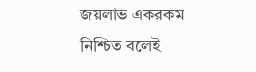জয়লাভ একরকম নিশ্চিত বলেই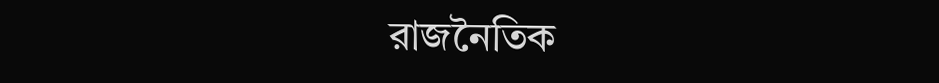রাজনৈতিক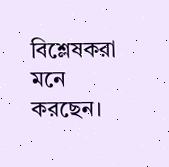বিশ্লেষকরা মনে করছেন।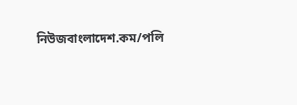নিউজবাংলাদেশ.কম/পলি